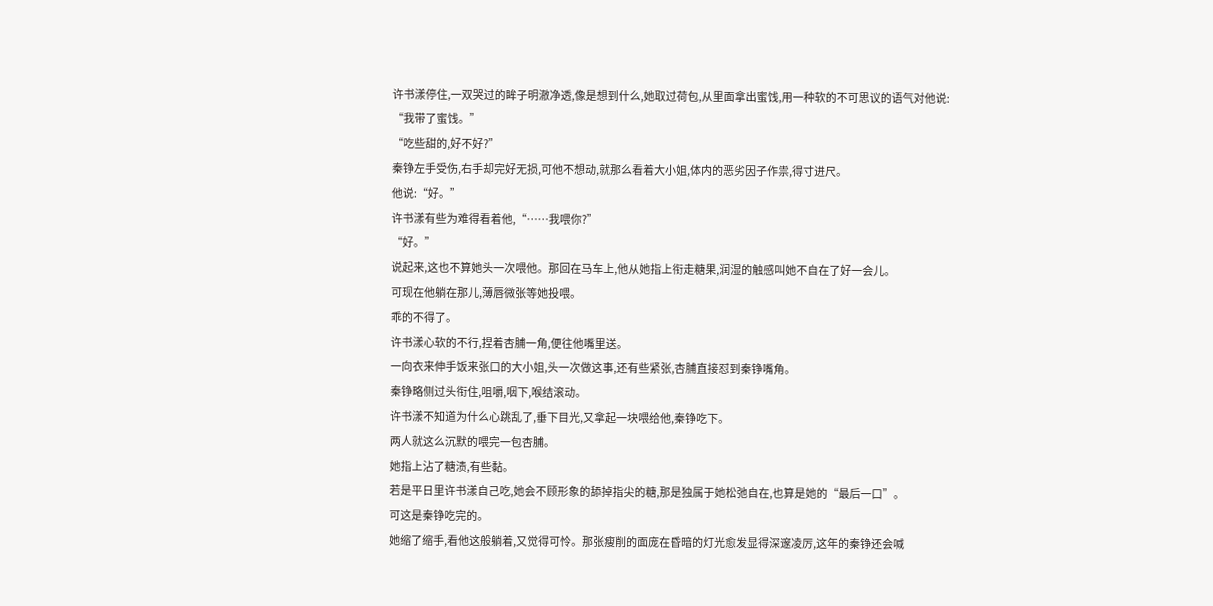许书漾停住,一双哭过的眸子明澈净透,像是想到什么,她取过荷包,从里面拿出蜜饯,用一种软的不可思议的语气对他说:
“我带了蜜饯。”
“吃些甜的,好不好?”
秦铮左手受伤,右手却完好无损,可他不想动,就那么看着大小姐,体内的恶劣因子作祟,得寸进尺。
他说:“好。”
许书漾有些为难得看着他,“……我喂你?”
“好。”
说起来,这也不算她头一次喂他。那回在马车上,他从她指上衔走糖果,润湿的触感叫她不自在了好一会儿。
可现在他躺在那儿,薄唇微张等她投喂。
乖的不得了。
许书漾心软的不行,捏着杏脯一角,便往他嘴里送。
一向衣来伸手饭来张口的大小姐,头一次做这事,还有些紧张,杏脯直接怼到秦铮嘴角。
秦铮略侧过头衔住,咀嚼,咽下,喉结滚动。
许书漾不知道为什么心跳乱了,垂下目光,又拿起一块喂给他,秦铮吃下。
两人就这么沉默的喂完一包杏脯。
她指上沾了糖渍,有些黏。
若是平日里许书漾自己吃,她会不顾形象的舔掉指尖的糖,那是独属于她松弛自在,也算是她的“最后一口”。
可这是秦铮吃完的。
她缩了缩手,看他这般躺着,又觉得可怜。那张瘦削的面庞在昏暗的灯光愈发显得深邃凌厉,这年的秦铮还会喊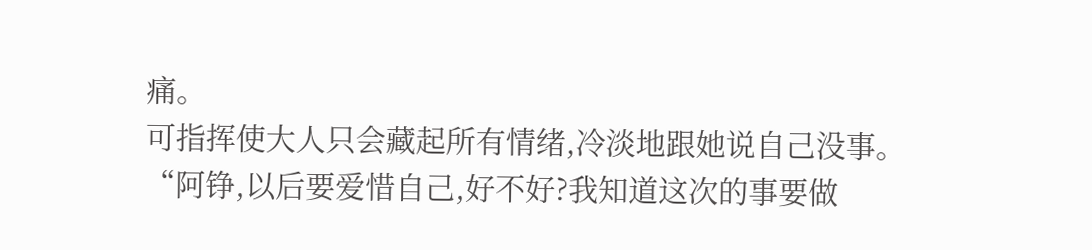痛。
可指挥使大人只会藏起所有情绪,冷淡地跟她说自己没事。
“阿铮,以后要爱惜自己,好不好?我知道这次的事要做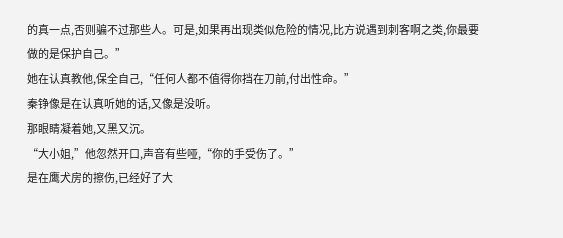的真一点,否则骗不过那些人。可是,如果再出现类似危险的情况,比方说遇到刺客啊之类,你最要做的是保护自己。”
她在认真教他,保全自己,“任何人都不值得你挡在刀前,付出性命。”
秦铮像是在认真听她的话,又像是没听。
那眼睛凝着她,又黑又沉。
“大小姐,”他忽然开口,声音有些哑,“你的手受伤了。”
是在鹰犬房的擦伤,已经好了大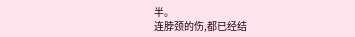半。
连脖颈的伤,都已经结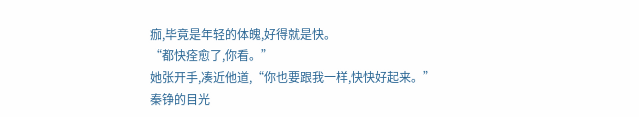痂,毕竟是年轻的体魄,好得就是快。
“都快痊愈了,你看。”
她张开手,凑近他道,“你也要跟我一样,快快好起来。”
秦铮的目光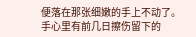便落在那张细嫩的手上不动了。
手心里有前几日擦伤留下的